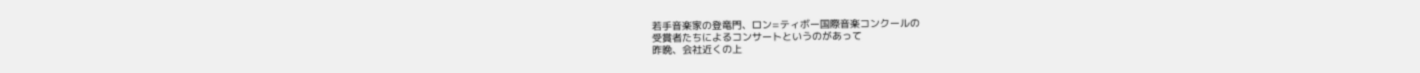若手音楽家の登竜門、ロン=ティボー国際音楽コンクールの
受賞者たちによるコンサートというのがあって
昨晩、会社近くの上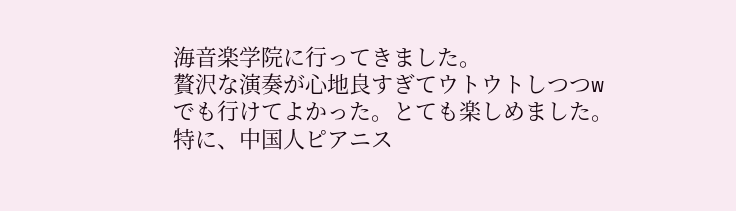海音楽学院に行ってきました。
贅沢な演奏が心地良すぎてウトウトしつつw
でも行けてよかった。とても楽しめました。
特に、中国人ピアニス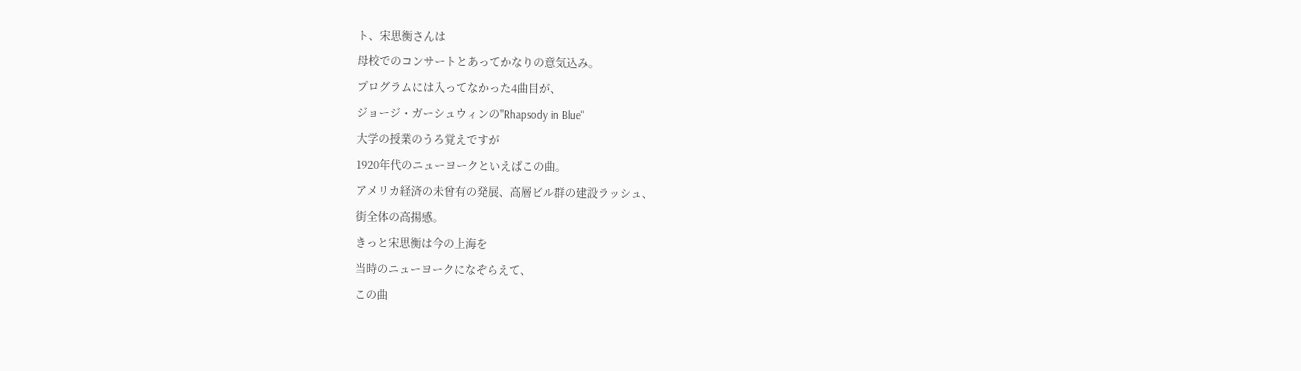ト、宋思衡さんは
母校でのコンサートとあってかなりの意気込み。
プログラムには入ってなかった4曲目が、
ジョージ・ガーシュウィンの"Rhapsody in Blue"
大学の授業のうろ覚えですが
1920年代のニューヨークといえばこの曲。
アメリカ経済の未曾有の発展、高層ビル群の建設ラッシュ、
街全体の高揚感。
きっと宋思衡は今の上海を
当時のニューヨークになぞらえて、
この曲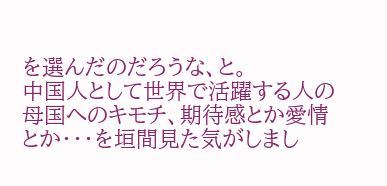を選んだのだろうな、と。
中国人として世界で活躍する人の
母国へのキモチ、期待感とか愛情とか・・・を垣間見た気がしまし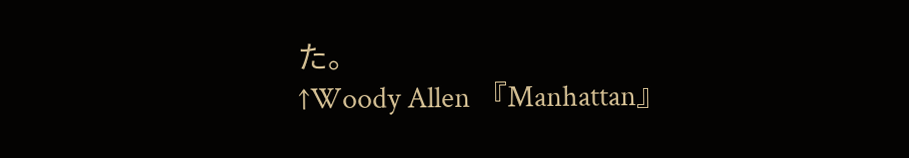た。
↑Woody Allen 『Manhattan』